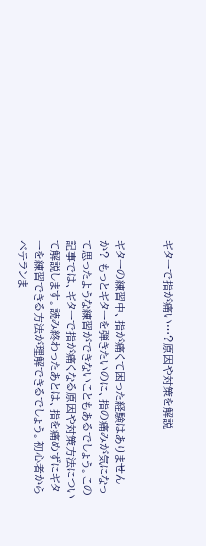ギターで指が痛い…?原因や対策を解説


ギターの練習中、指が痛くて困った経験はありませんか? もっとギターを弾きたいのに、指の痛みが気になって思ったような練習ができないこともあるでしょう。この記事では、ギターで指が痛くなる原因や対策方法について解説します。読み終わったあとは、指を痛めずにギターを練習できる方法が理解できるでしょう。初心者からベテランま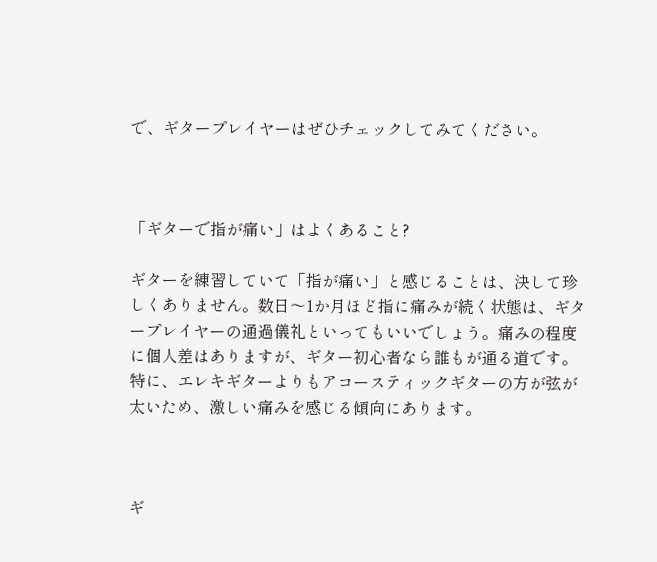で、ギタープレイヤーはぜひチェックしてみてください。



「ギターで指が痛い」はよくあること?

ギターを練習していて「指が痛い」と感じることは、決して珍しくありません。数日〜1か月ほど指に痛みが続く状態は、ギタープレイヤーの通過儀礼といってもいいでしょう。痛みの程度に個人差はありますが、ギター初心者なら誰もが通る道です。特に、エレキギターよりもアコースティックギターの方が弦が太いため、激しい痛みを感じる傾向にあります。



ギ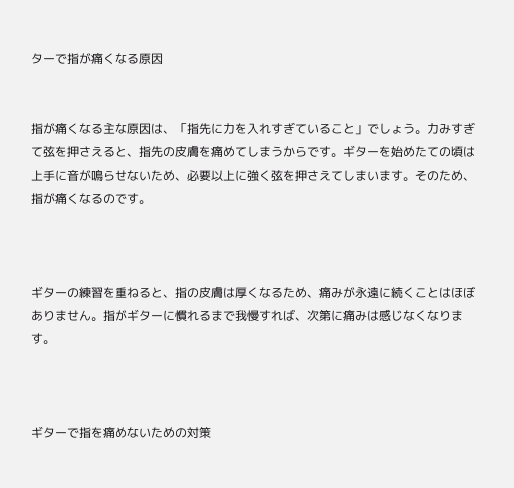ターで指が痛くなる原因


指が痛くなる主な原因は、「指先に力を入れすぎていること」でしょう。力みすぎて弦を押さえると、指先の皮膚を痛めてしまうからです。ギターを始めたての頃は上手に音が鳴らせないため、必要以上に強く弦を押さえてしまいます。そのため、指が痛くなるのです。



ギターの練習を重ねると、指の皮膚は厚くなるため、痛みが永遠に続くことはほぼありません。指がギターに慣れるまで我慢すれば、次第に痛みは感じなくなります。



ギターで指を痛めないための対策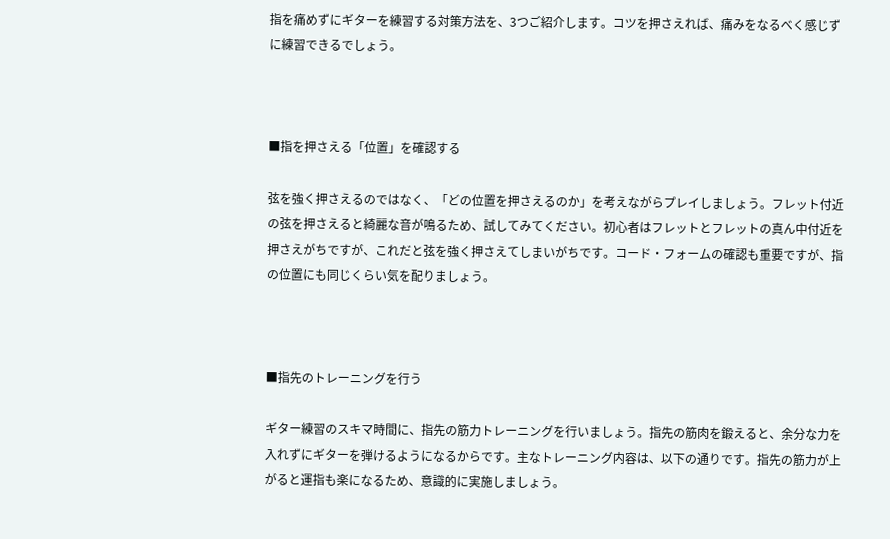指を痛めずにギターを練習する対策方法を、3つご紹介します。コツを押さえれば、痛みをなるべく感じずに練習できるでしょう。



■指を押さえる「位置」を確認する

弦を強く押さえるのではなく、「どの位置を押さえるのか」を考えながらプレイしましょう。フレット付近の弦を押さえると綺麗な音が鳴るため、試してみてください。初心者はフレットとフレットの真ん中付近を押さえがちですが、これだと弦を強く押さえてしまいがちです。コード・フォームの確認も重要ですが、指の位置にも同じくらい気を配りましょう。



■指先のトレーニングを行う

ギター練習のスキマ時間に、指先の筋力トレーニングを行いましょう。指先の筋肉を鍛えると、余分な力を入れずにギターを弾けるようになるからです。主なトレーニング内容は、以下の通りです。指先の筋力が上がると運指も楽になるため、意識的に実施しましょう。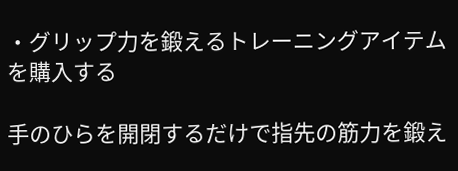・グリップ力を鍛えるトレーニングアイテムを購入する

手のひらを開閉するだけで指先の筋力を鍛え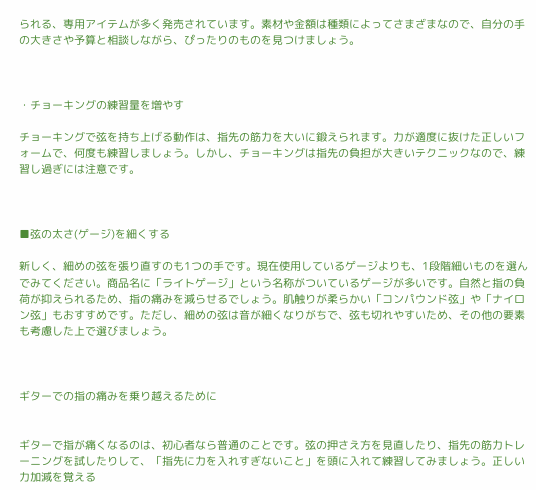られる、専用アイテムが多く発売されています。素材や金額は種類によってさまざまなので、自分の手の大きさや予算と相談しながら、ぴったりのものを見つけましょう。



・チョーキングの練習量を増やす

チョーキングで弦を持ち上げる動作は、指先の筋力を大いに鍛えられます。力が適度に抜けた正しいフォームで、何度も練習しましょう。しかし、チョーキングは指先の負担が大きいテクニックなので、練習し過ぎには注意です。



■弦の太さ(ゲージ)を細くする

新しく、細めの弦を張り直すのも1つの手です。現在使用しているゲージよりも、1段階細いものを選んでみてください。商品名に「ライトゲージ」という名称がついているゲージが多いです。自然と指の負荷が抑えられるため、指の痛みを減らせるでしょう。肌触りが柔らかい「コンパウンド弦」や「ナイロン弦」もおすすめです。ただし、細めの弦は音が細くなりがちで、弦も切れやすいため、その他の要素も考慮した上で選びましょう。



ギターでの指の痛みを乗り越えるために


ギターで指が痛くなるのは、初心者なら普通のことです。弦の押さえ方を見直したり、指先の筋力トレーニングを試したりして、「指先に力を入れすぎないこと」を頭に入れて練習してみましょう。正しい力加減を覚える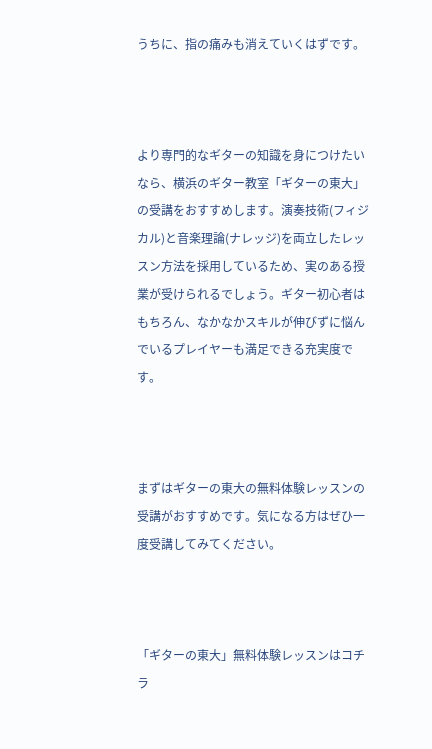うちに、指の痛みも消えていくはずです。



より専門的なギターの知識を身につけたいなら、横浜のギター教室「ギターの東大」の受講をおすすめします。演奏技術(フィジカル)と音楽理論(ナレッジ)を両立したレッスン方法を採用しているため、実のある授業が受けられるでしょう。ギター初心者はもちろん、なかなかスキルが伸びずに悩んでいるプレイヤーも満足できる充実度です。



まずはギターの東大の無料体験レッスンの受講がおすすめです。気になる方はぜひ一度受講してみてください。



「ギターの東大」無料体験レッスンはコチラ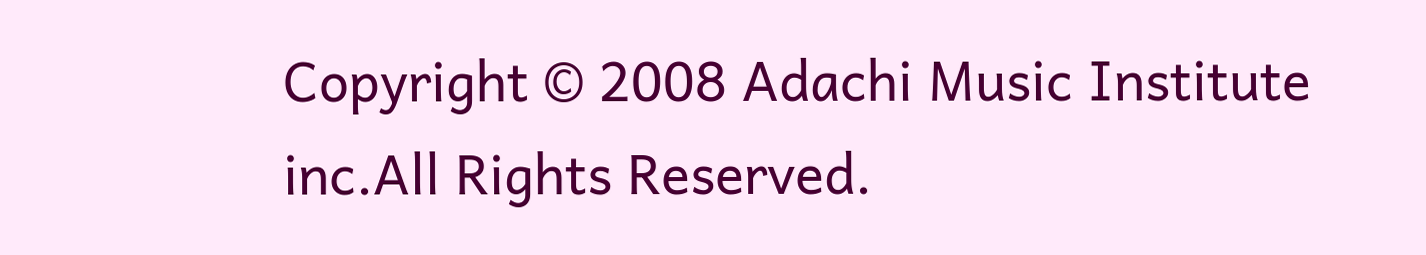Copyright © 2008 Adachi Music Institute inc.All Rights Reserved.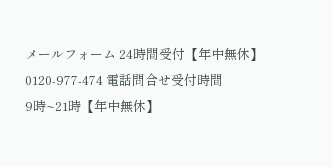メールフォーム 24時間受付【年中無休】 0120-977-474 電話問合せ受付時間
9時~21時【年中無休】